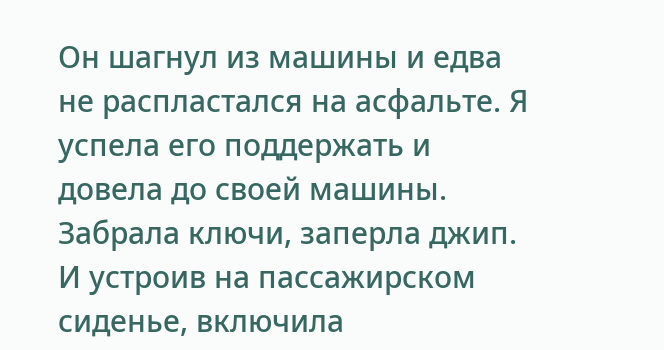Он шагнул из машины и едва не распластался на асфальте. Я успела его поддержать и довела до своей машины. Забрала ключи, заперла джип. И устроив на пассажирском сиденье, включила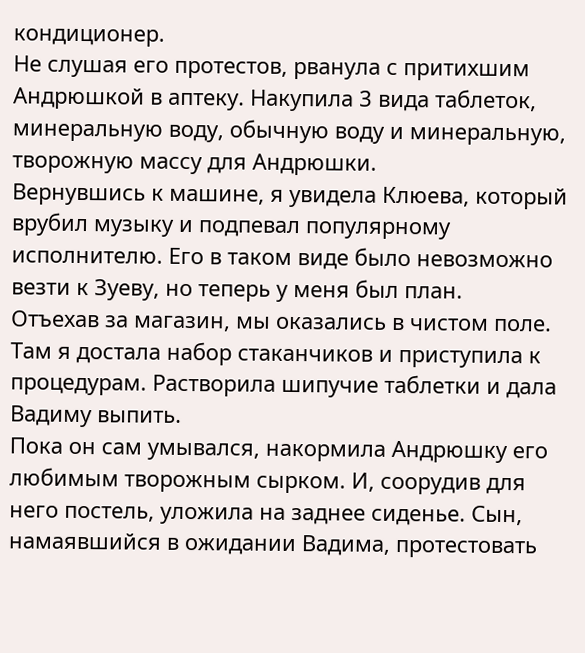кондиционер.
Не слушая его протестов, рванула с притихшим Андрюшкой в аптеку. Накупила 3 вида таблеток, минеральную воду, обычную воду и минеральную, творожную массу для Андрюшки.
Вернувшись к машине, я увидела Клюева, который врубил музыку и подпевал популярному исполнителю. Его в таком виде было невозможно везти к Зуеву, но теперь у меня был план.
Отъехав за магазин, мы оказались в чистом поле. Там я достала набор стаканчиков и приступила к процедурам. Растворила шипучие таблетки и дала Вадиму выпить.
Пока он сам умывался, накормила Андрюшку его любимым творожным сырком. И, соорудив для него постель, уложила на заднее сиденье. Сын, намаявшийся в ожидании Вадима, протестовать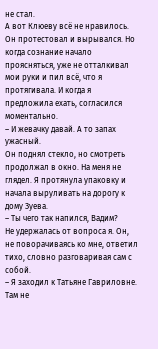не стал.
А вот Клюеву всё не нравилось. Он протестовал и вырывался. Но когда сознание начало проясняться, уже не отталкивал мои руки и пил всё, что я протягивала. И когда я предложила ехать, согласился моментально.
– И жевачку давай. А то запах ужасный.
Он поднял стекло, но смотреть продолжал в окно. На меня не глядел. Я протянула упаковку и начала выруливать на дорогу к дому Зуева.
– Ты чего так напился, Вадим?
Не удержалась от вопроса я. Он, не поворачиваясь ко мне, ответил тихо, словно разговаривая сам с собой.
– Я заходил к Татьяне Гавриловне. Там не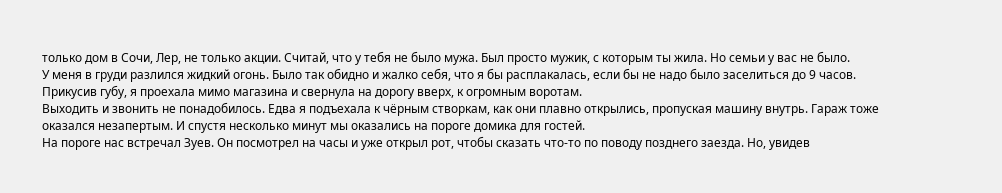только дом в Сочи, Лер, не только акции. Считай, что у тебя не было мужа. Был просто мужик, с которым ты жила. Но семьи у вас не было.
У меня в груди разлился жидкий огонь. Было так обидно и жалко себя, что я бы расплакалась, если бы не надо было заселиться до 9 часов. Прикусив губу, я проехала мимо магазина и свернула на дорогу вверх, к огромным воротам.
Выходить и звонить не понадобилось. Едва я подъехала к чёрным створкам, как они плавно открылись, пропуская машину внутрь. Гараж тоже оказался незапертым. И спустя несколько минут мы оказались на пороге домика для гостей.
На пороге нас встречал Зуев. Он посмотрел на часы и уже открыл рот, чтобы сказать что-то по поводу позднего заезда. Но, увидев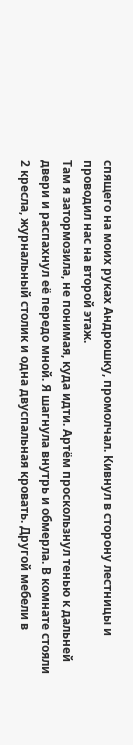спящего на моих руках Андрюшку, промолчал. Кивнул в сторону лестницы и проводил нас на второй этаж.
Там я затормозила, не понимая, куда идти. Артём проскользнул тенью к дальней двери и распахнул её передо мной. Я шагнула внутрь и обмерла. В комнате стояли 2 кресла, журнальный столик и одна двуспальная кровать. Другой мебели в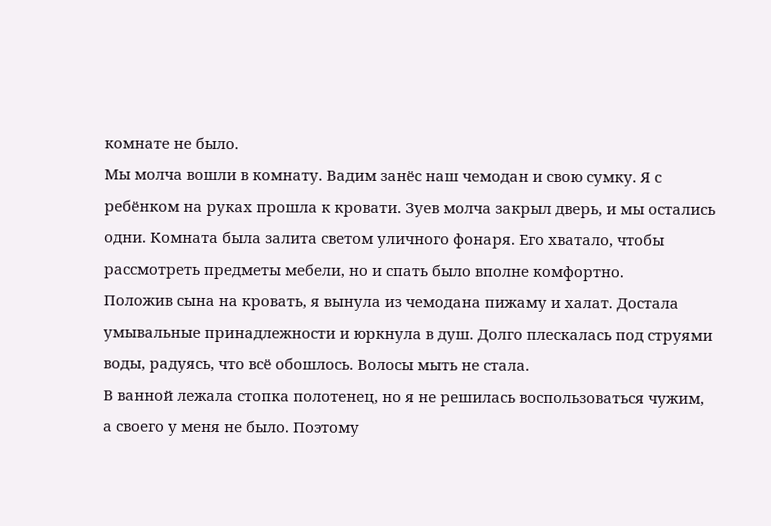комнате не было.
Мы молча вошли в комнату. Вадим занёс наш чемодан и свою сумку. Я с ребёнком на руках прошла к кровати. Зуев молча закрыл дверь, и мы остались одни. Комната была залита светом уличного фонаря. Его хватало, чтобы рассмотреть предметы мебели, но и спать было вполне комфортно.
Положив сына на кровать, я вынула из чемодана пижаму и халат. Достала умывальные принадлежности и юркнула в душ. Долго плескалась под струями воды, радуясь, что всё обошлось. Волосы мыть не стала.
В ванной лежала стопка полотенец, но я не решилась воспользоваться чужим, а своего у меня не было. Поэтому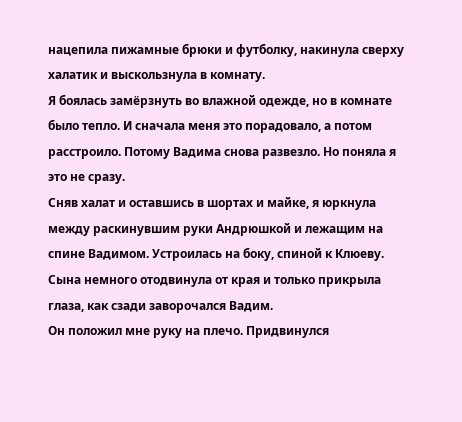нацепила пижамные брюки и футболку, накинула сверху халатик и выскользнула в комнату.
Я боялась замёрзнуть во влажной одежде, но в комнате было тепло. И сначала меня это порадовало, а потом расстроило. Потому Вадима снова развезло. Но поняла я это не сразу.
Сняв халат и оставшись в шортах и майке, я юркнула между раскинувшим руки Андрюшкой и лежащим на спине Вадимом. Устроилась на боку, спиной к Клюеву. Сына немного отодвинула от края и только прикрыла глаза, как сзади заворочался Вадим.
Он положил мне руку на плечо. Придвинулся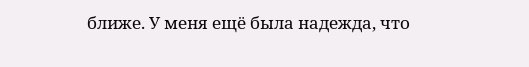ближе. У меня ещё была надежда, что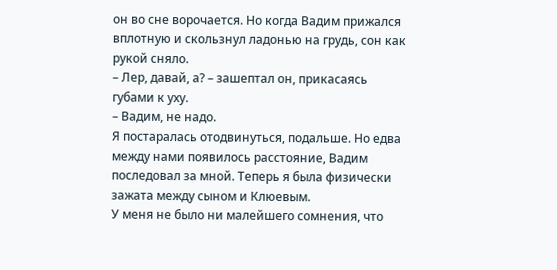он во сне ворочается. Но когда Вадим прижался вплотную и скользнул ладонью на грудь, сон как рукой сняло.
– Лер, давай, а? – зашептал он, прикасаясь губами к уху.
– Вадим, не надо.
Я постаралась отодвинуться, подальше. Но едва между нами появилось расстояние, Вадим последовал за мной. Теперь я была физически зажата между сыном и Клюевым.
У меня не было ни малейшего сомнения, что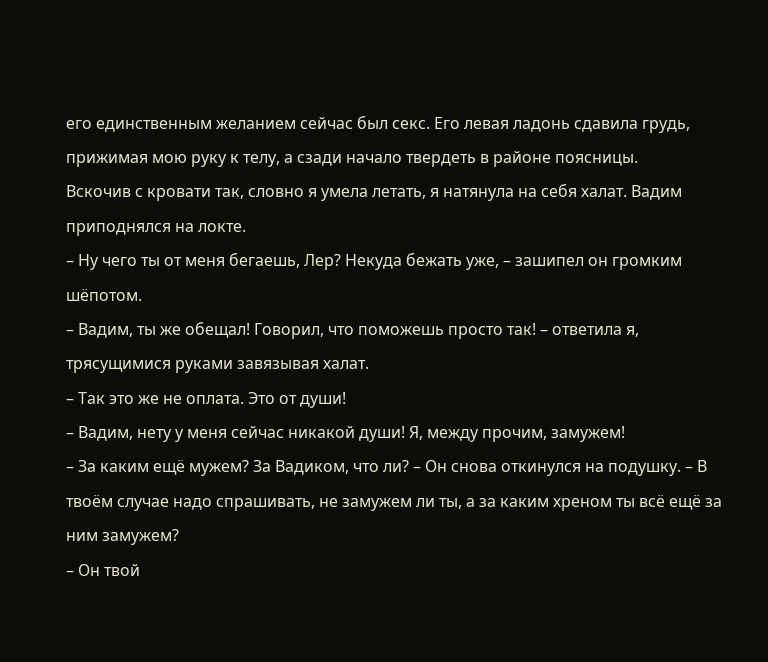его единственным желанием сейчас был секс. Его левая ладонь сдавила грудь, прижимая мою руку к телу, а сзади начало твердеть в районе поясницы.
Вскочив с кровати так, словно я умела летать, я натянула на себя халат. Вадим приподнялся на локте.
– Ну чего ты от меня бегаешь, Лер? Некуда бежать уже, – зашипел он громким шёпотом.
– Вадим, ты же обещал! Говорил, что поможешь просто так! – ответила я, трясущимися руками завязывая халат.
– Так это же не оплата. Это от души!
– Вадим, нету у меня сейчас никакой души! Я, между прочим, замужем!
– За каким ещё мужем? За Вадиком, что ли? – Он снова откинулся на подушку. – В твоём случае надо спрашивать, не замужем ли ты, а за каким хреном ты всё ещё за ним замужем?
– Он твой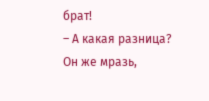брат!
– А какая разница? Он же мразь,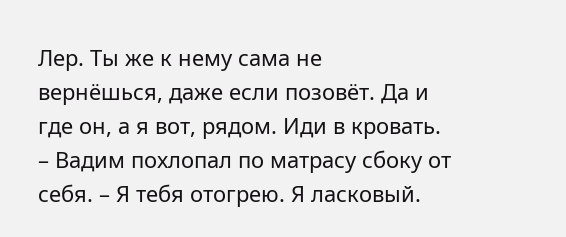Лер. Ты же к нему сама не вернёшься, даже если позовёт. Да и где он, а я вот, рядом. Иди в кровать. – Вадим похлопал по матрасу сбоку от себя. – Я тебя отогрею. Я ласковый.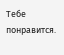Тебе понравится.